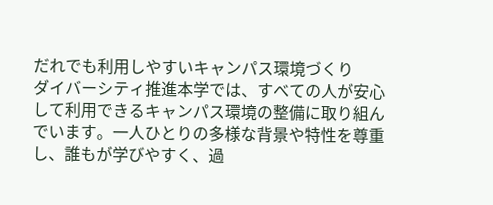だれでも利用しやすいキャンパス環境づくり
ダイバーシティ推進本学では、すべての人が安心して利用できるキャンパス環境の整備に取り組んでいます。一人ひとりの多様な背景や特性を尊重し、誰もが学びやすく、過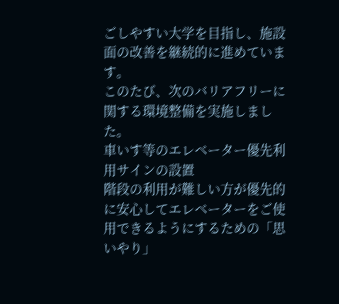ごしやすい大学を目指し、施設面の改善を継続的に進めています。
このたび、次のバリアフリーに関する環境整備を実施しました。
車いす等のエレベーター優先利用サインの設置
階段の利用が難しい方が優先的に安心してエレベーターをご使用できるようにするための「思いやり」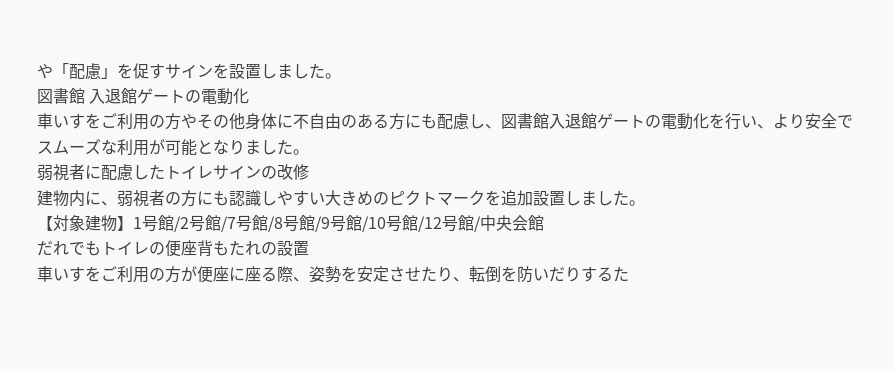や「配慮」を促すサインを設置しました。
図書館 入退館ゲートの電動化
車いすをご利用の方やその他身体に不自由のある方にも配慮し、図書館入退館ゲートの電動化を行い、より安全でスムーズな利用が可能となりました。
弱視者に配慮したトイレサインの改修
建物内に、弱視者の方にも認識しやすい大きめのピクトマークを追加設置しました。
【対象建物】1号館/2号館/7号館/8号館/9号館/10号館/12号館/中央会館
だれでもトイレの便座背もたれの設置
車いすをご利用の方が便座に座る際、姿勢を安定させたり、転倒を防いだりするた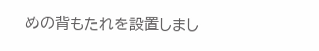めの背もたれを設置しまし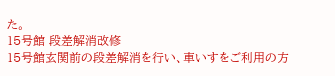た。
15号館 段差解消改修
15号館玄関前の段差解消を行い、車いすをご利用の方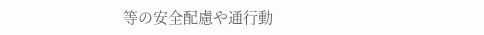等の安全配慮や通行動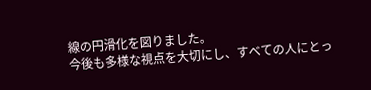線の円滑化を図りました。
今後も多様な視点を大切にし、すべての人にとっ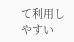て利用しやすい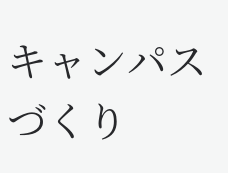キャンパスづくり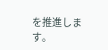を推進します。